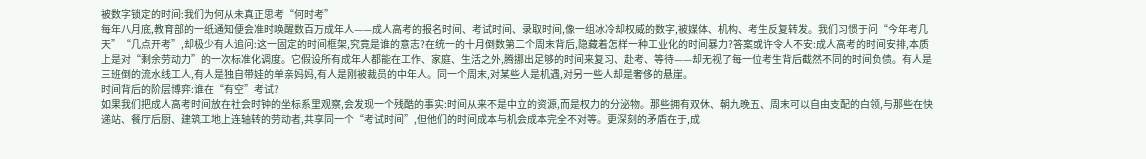被数字锁定的时间:我们为何从未真正思考“何时考”
每年八月底,教育部的一纸通知便会准时唤醒数百万成年人——成人高考的报名时间、考试时间、录取时间,像一组冰冷却权威的数字,被媒体、机构、考生反复转发。我们习惯于问“今年考几天”“几点开考”,却极少有人追问:这一固定的时间框架,究竟是谁的意志?在统一的十月倒数第二个周末背后,隐藏着怎样一种工业化的时间暴力?答案或许令人不安:成人高考的时间安排,本质上是对“剩余劳动力”的一次标准化调度。它假设所有成年人都能在工作、家庭、生活之外,腾挪出足够的时间来复习、赴考、等待——却无视了每一位考生背后截然不同的时间负债。有人是三班倒的流水线工人,有人是独自带娃的单亲妈妈,有人是刚被裁员的中年人。同一个周末,对某些人是机遇,对另一些人却是奢侈的悬崖。
时间背后的阶层博弈:谁在“有空”考试?
如果我们把成人高考时间放在社会时钟的坐标系里观察,会发现一个残酷的事实:时间从来不是中立的资源,而是权力的分泌物。那些拥有双休、朝九晚五、周末可以自由支配的白领,与那些在快递站、餐厅后厨、建筑工地上连轴转的劳动者,共享同一个“考试时间”,但他们的时间成本与机会成本完全不对等。更深刻的矛盾在于,成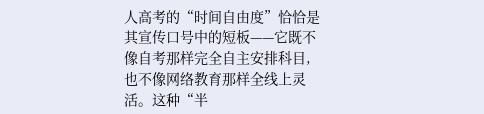人高考的“时间自由度”恰恰是其宣传口号中的短板——它既不像自考那样完全自主安排科目,也不像网络教育那样全线上灵活。这种“半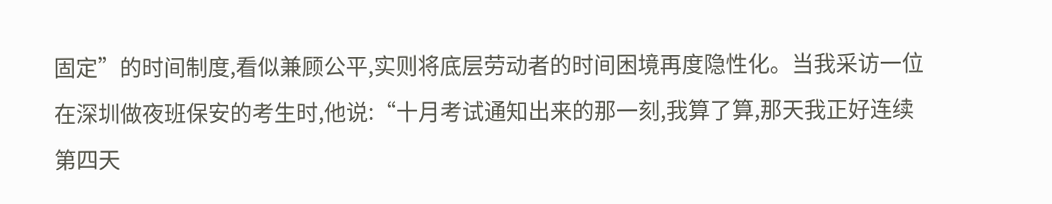固定”的时间制度,看似兼顾公平,实则将底层劳动者的时间困境再度隐性化。当我采访一位在深圳做夜班保安的考生时,他说:“十月考试通知出来的那一刻,我算了算,那天我正好连续第四天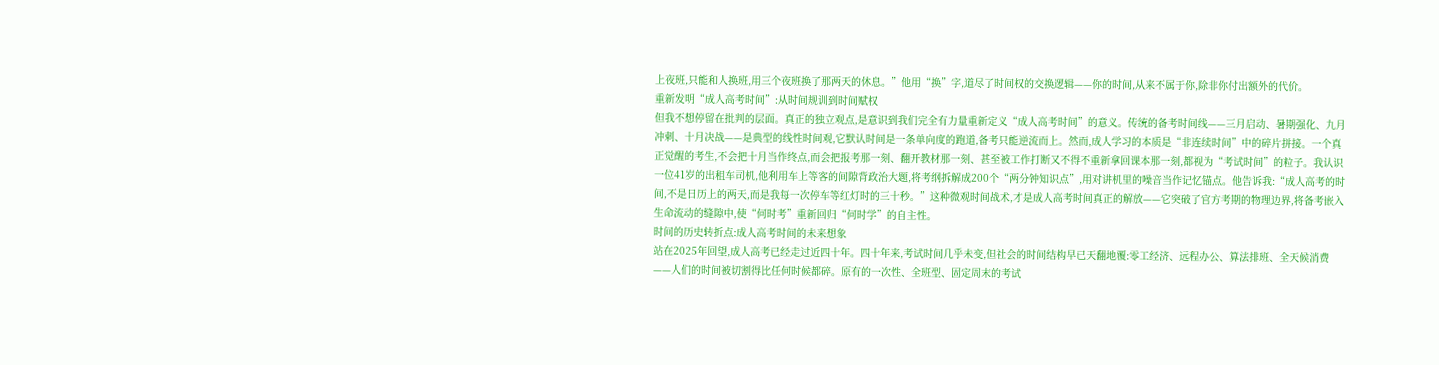上夜班,只能和人换班,用三个夜班换了那两天的休息。”他用“换”字,道尽了时间权的交换逻辑——你的时间,从来不属于你,除非你付出额外的代价。
重新发明“成人高考时间”:从时间规训到时间赋权
但我不想停留在批判的层面。真正的独立观点,是意识到我们完全有力量重新定义“成人高考时间”的意义。传统的备考时间线——三月启动、暑期强化、九月冲刺、十月决战——是典型的线性时间观,它默认时间是一条单向度的跑道,备考只能逆流而上。然而,成人学习的本质是“非连续时间”中的碎片拼接。一个真正觉醒的考生,不会把十月当作终点,而会把报考那一刻、翻开教材那一刻、甚至被工作打断又不得不重新拿回课本那一刻,都视为“考试时间”的粒子。我认识一位41岁的出租车司机,他利用车上等客的间隙背政治大题,将考纲拆解成200个“两分钟知识点”,用对讲机里的噪音当作记忆锚点。他告诉我:“成人高考的时间,不是日历上的两天,而是我每一次停车等红灯时的三十秒。”这种微观时间战术,才是成人高考时间真正的解放——它突破了官方考期的物理边界,将备考嵌入生命流动的缝隙中,使“何时考”重新回归“何时学”的自主性。
时间的历史转折点:成人高考时间的未来想象
站在2025年回望,成人高考已经走过近四十年。四十年来,考试时间几乎未变,但社会的时间结构早已天翻地覆:零工经济、远程办公、算法排班、全天候消费——人们的时间被切割得比任何时候都碎。原有的一次性、全班型、固定周末的考试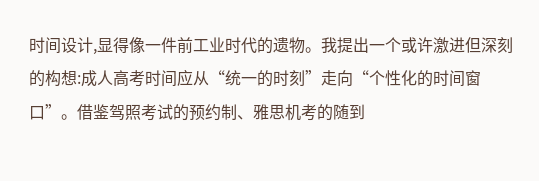时间设计,显得像一件前工业时代的遗物。我提出一个或许激进但深刻的构想:成人高考时间应从“统一的时刻”走向“个性化的时间窗口”。借鉴驾照考试的预约制、雅思机考的随到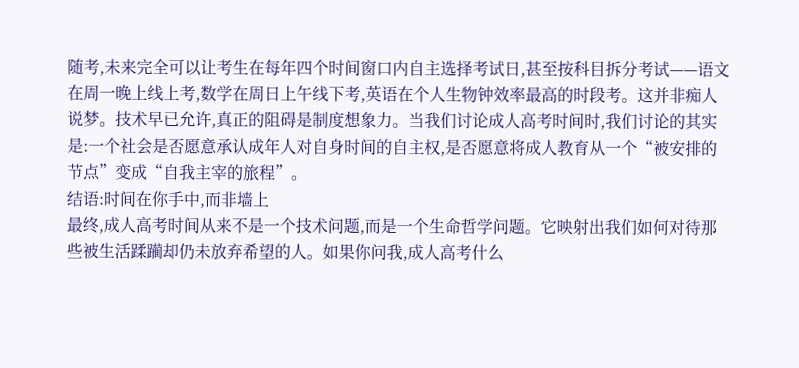随考,未来完全可以让考生在每年四个时间窗口内自主选择考试日,甚至按科目拆分考试——语文在周一晚上线上考,数学在周日上午线下考,英语在个人生物钟效率最高的时段考。这并非痴人说梦。技术早已允许,真正的阻碍是制度想象力。当我们讨论成人高考时间时,我们讨论的其实是:一个社会是否愿意承认成年人对自身时间的自主权,是否愿意将成人教育从一个“被安排的节点”变成“自我主宰的旅程”。
结语:时间在你手中,而非墙上
最终,成人高考时间从来不是一个技术问题,而是一个生命哲学问题。它映射出我们如何对待那些被生活蹂躏却仍未放弃希望的人。如果你问我,成人高考什么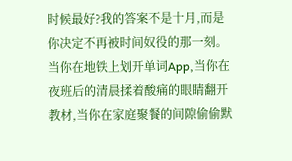时候最好?我的答案不是十月,而是你决定不再被时间奴役的那一刻。当你在地铁上划开单词App,当你在夜班后的清晨揉着酸痛的眼睛翻开教材,当你在家庭聚餐的间隙偷偷默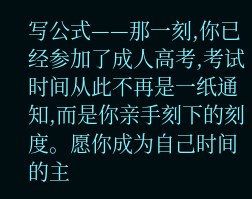写公式——那一刻,你已经参加了成人高考,考试时间从此不再是一纸通知,而是你亲手刻下的刻度。愿你成为自己时间的主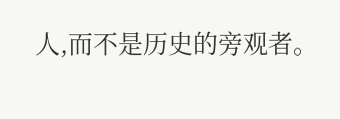人,而不是历史的旁观者。